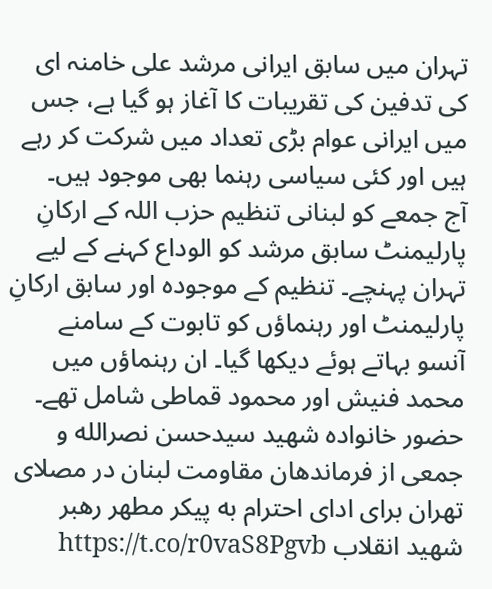تہران میں سابق ایرانی مرشد علی خامنہ ای کی تدفین کی تقریبات کا آغاز ہو گیا ہے، جس میں ایرانی عوام بڑی تعداد میں شرکت کر رہے ہیں اور کئی سیاسی رہنما بھی موجود ہیں۔
آج جمعے کو لبنانی تنظیم حزب اللہ کے ارکانِ پارلیمنٹ سابق مرشد کو الوداع کہنے کے لیے تہران پہنچے۔ تنظیم کے موجودہ اور سابق ارکانِ پارلیمنٹ اور رہنماؤں کو تابوت کے سامنے آنسو بہاتے ہوئے دیکھا گیا۔ ان رہنماؤں میں محمد فنیش اور محمود قماطی شامل تھے۔
حضور خانواده شهید سیدحسن نصرالله و جمعی از فرماندهان مقاومت لبنان در مصلای تهران برای ادای احترام به پیکر مطهر رهبر شهید انقلاب https://t.co/r0vaS8Pgvb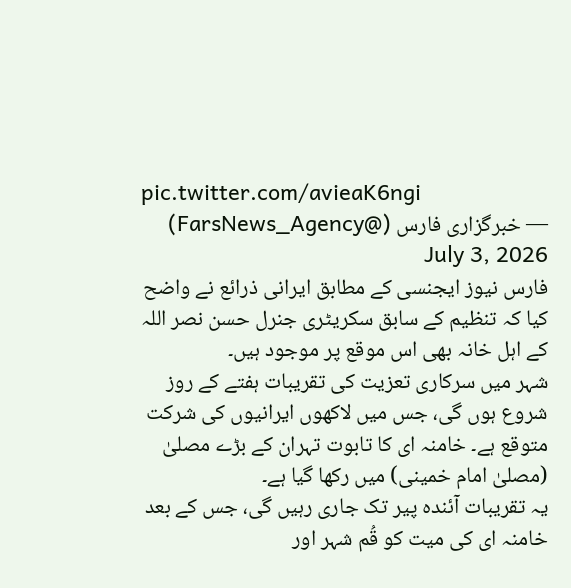pic.twitter.com/avieaK6ngi
— خبرگزاری فارس (@FarsNews_Agency) July 3, 2026
فارس نیوز ایجنسی کے مطابق ایرانی ذرائع نے واضح کیا کہ تنظیم کے سابق سکریٹری جنرل حسن نصر اللہ کے اہل خانہ بھی اس موقع پر موجود ہیں۔
شہر میں سرکاری تعزیت کی تقریبات ہفتے کے روز شروع ہوں گی، جس میں لاکھوں ایرانیوں کی شرکت متوقع ہے۔ خامنہ ای کا تابوت تہران کے بڑے مصلیٰ (مصلیٰ امام خمینی) میں رکھا گیا ہے۔
یہ تقریبات آئندہ پیر تک جاری رہیں گی، جس کے بعد خامنہ ای کی میت کو قُم شہر اور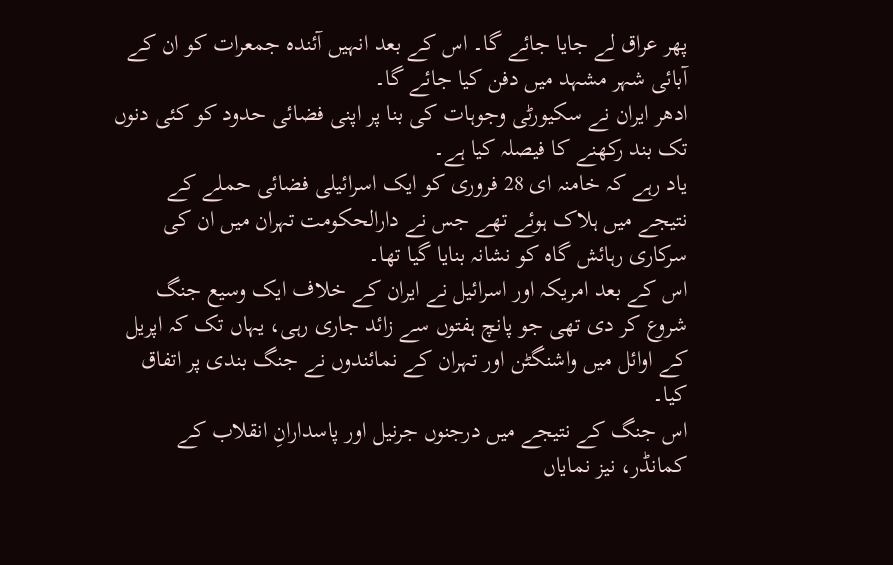پھر عراق لے جایا جائے گا۔ اس کے بعد انہیں آئندہ جمعرات کو ان کے آبائی شہر مشہد میں دفن کیا جائے گا۔
ادھر ایران نے سکیورٹی وجوہات کی بنا پر اپنی فضائی حدود کو کئی دنوں تک بند رکھنے کا فیصلہ کیا ہے۔
یاد رہے کہ خامنہ ای 28 فروری کو ایک اسرائیلی فضائی حملے کے نتیجے میں ہلاک ہوئے تھے جس نے دارالحکومت تہران میں ان کی سرکاری رہائش گاہ کو نشانہ بنایا گیا تھا۔
اس کے بعد امریکہ اور اسرائیل نے ایران کے خلاف ایک وسیع جنگ شروع کر دی تھی جو پانچ ہفتوں سے زائد جاری رہی، یہاں تک کہ اپریل کے اوائل میں واشنگٹن اور تہران کے نمائندوں نے جنگ بندی پر اتفاق کیا۔
اس جنگ کے نتیجے میں درجنوں جرنیل اور پاسدارانِ انقلاب کے کمانڈر، نیز نمایاں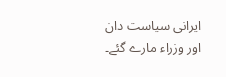ایرانی سیاست دان اور وزراء مارے گئے۔